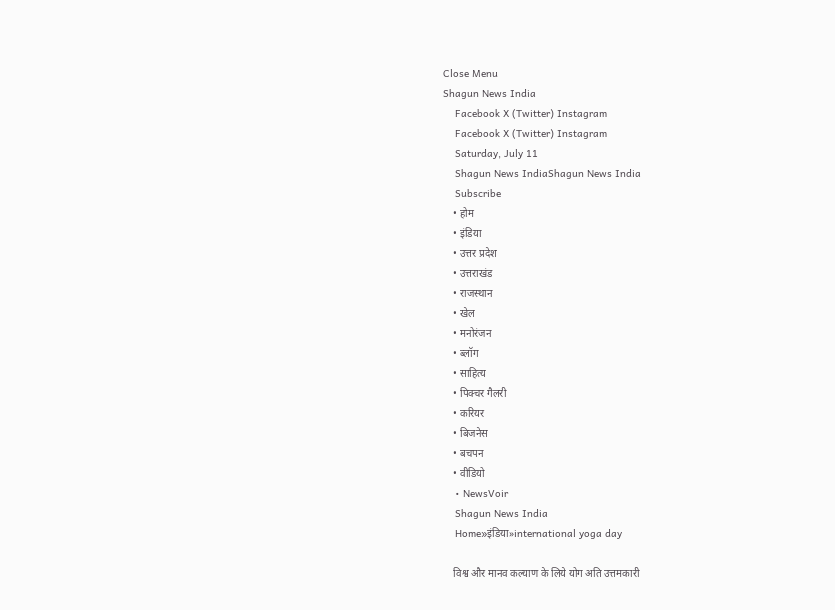Close Menu
Shagun News India
    Facebook X (Twitter) Instagram
    Facebook X (Twitter) Instagram
    Saturday, July 11
    Shagun News IndiaShagun News India
    Subscribe
    • होम
    • इंडिया
    • उत्तर प्रदेश
    • उत्तराखंड
    • राजस्थान
    • खेल
    • मनोरंजन
    • ब्लॉग
    • साहित्य
    • पिक्चर गैलरी
    • करियर
    • बिजनेस
    • बचपन
    • वीडियो
    • NewsVoir
    Shagun News India
    Home»इंडिया»international yoga day

    विश्व और मानव कल्याण के लिये योग अति उत्तमकारी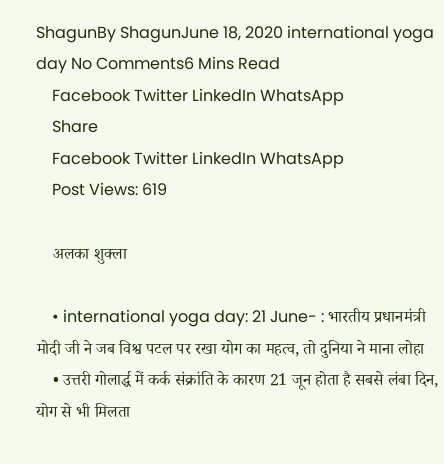ShagunBy ShagunJune 18, 2020 international yoga day No Comments6 Mins Read
    Facebook Twitter LinkedIn WhatsApp
    Share
    Facebook Twitter LinkedIn WhatsApp
    Post Views: 619

    अलका शुक्ला

    • international yoga day: 21 June- : भारतीय प्रधानमंत्री मोदी जी ने जब विश्व पटल पर रखा योग का महत्व, तो दुनिया ने माना लोहा
    • उत्तरी गोलार्द्ध में कर्क संक्रांति के कारण 21 जून होता है सबसे लंबा दिन, योग से भी मिलता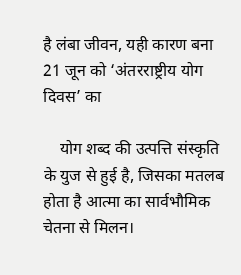है लंबा जीवन, यही कारण बना 21 जून को ‘अंतरराष्ट्रीय योग दिवस’ का

    योग शब्द की उत्पत्त‍ि संस्कृति के युज से हुई है, जिसका मतलब होता है आत्मा का सार्वभौमिक चेतना से मिलन।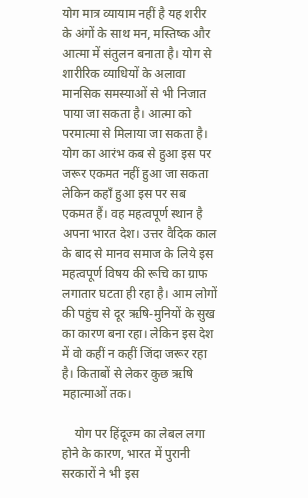योग मात्र व्यायाम नहीं है यह शरीर के अंगों के साथ मन, मस्तिष्क और आत्मा में संतुलन बनाता है। योग से शा‍रीरिक व्याधियों के अलावा मानसिक समस्याओं से भी निजात पाया जा सकता है। आत्मा को परमात्मा से मिलाया जा सकता है। योग का आरंभ कब से हुआ इस पर जरूर एकमत नहीं हुआ जा सकता लेकिन कहाँ हुआ इस पर सब एकमत हैं। वह महत्वपूर्ण स्थान है अपना भारत देश। उत्तर वैदिक काल के बाद से मानव समाज के लिये इस महत्वपूर्ण विषय की रूचि का ग्राफ लगातार घटता ही रहा है। आम लोगों की पहुंच से दूर ऋषि-मुनियों के सुख का कारण बना रहा। लेकिन इस देश में वो कहीं न कहीं जिंदा जरूर रहा है। किताबों से लेकर कुछ ऋषि महात्माओं तक।

    योग पर हिंदूज्म का लेबल लगा होने के कारण, भारत में पुरानी सरकारों ने भी इस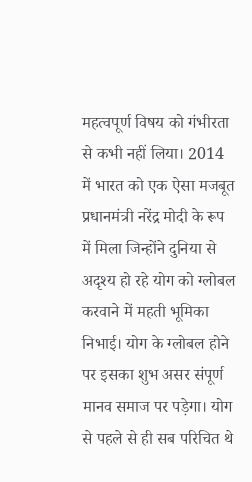महत्वपूर्ण विषय को गंभीरता से कभी नहीं लिया। 2014 में भारत को एक ऐसा मजबूत प्रधानमंत्री नरेंद्र मोदी के रूप में मिला जिन्होंने दुनिया से अदृश्य हो रहे योग को ग्लोबल करवाने में महती भूमिका निभाई। योग के ग्लोबल होने पर इसका शुभ असर संपूर्ण मानव समाज पर पड़ेगा। योग से पहले से ही सब परिचित थे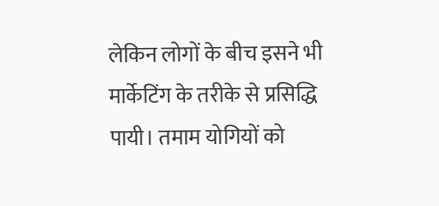लेकिन लोगों के बीच इसने भी मार्केटिंग के तरीके से प्रसिद्धि पायी। तमाम योगियों को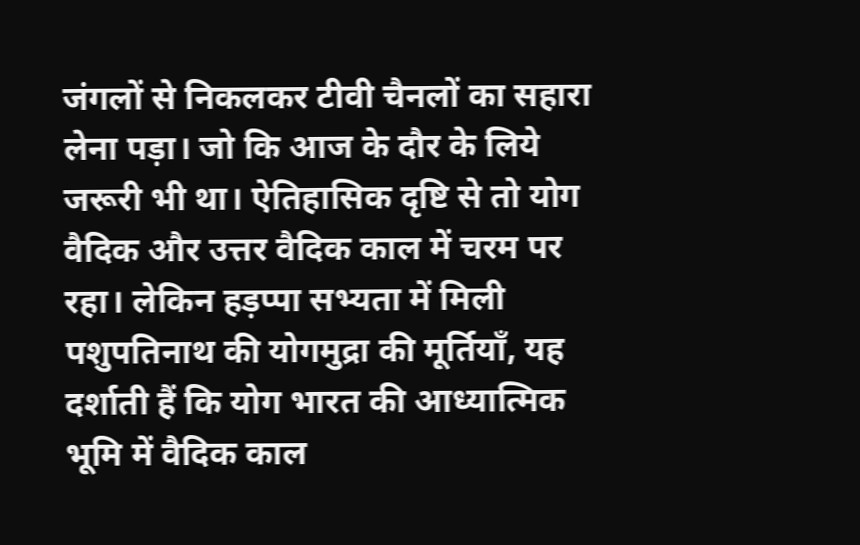जंगलों से निकलकर टीवी चैनलों का सहारा लेना पड़ा। जो कि आज के दौर के लिये जरूरी भी था। ऐतिहासिक दृष्टि से तो योग वैदिक और उत्तर वैदिक काल में चरम पर रहा। लेकिन हड़प्पा सभ्यता में मिली पशुपतिनाथ की योगमुद्रा की मूर्तियाँ, यह दर्शाती हैं कि योग भारत की आध्यात्मिक भूमि में वैदिक काल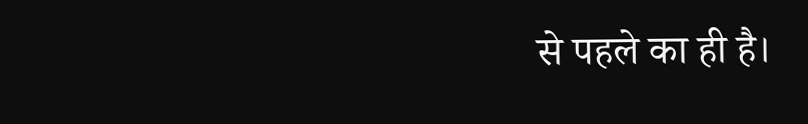से पहले का ही है।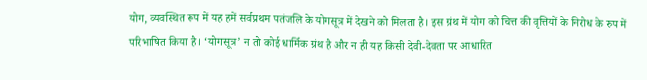योग, व्यवस्थित रूप में यह हमें सर्वप्रथम पतंजलि के योगसूत्र में देखने को मिलता है। इस ग्रंथ में योग को चित्त की वृत्तियों के निरोध के रुप में परिभाषित किया है। ‘योगसूत्र’ न तो कोई धार्मिक ग्रंथ है और न ही यह किसी देवी-देवता पर आधारित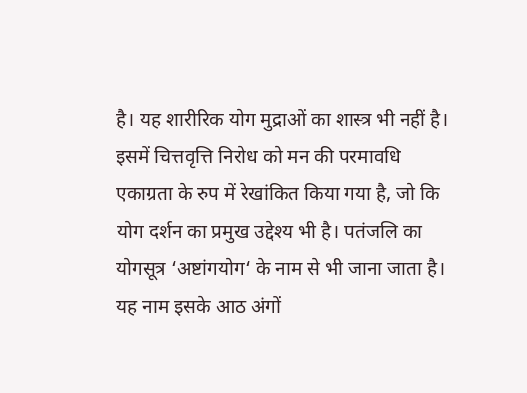है। यह शारीरिक योग मुद्राओं का शास्त्र भी नहीं है। इसमें चित्तवृत्ति निरोध को मन की परमावधि एकाग्रता के रुप में रेखांकित किया गया है, जो कि योग दर्शन का प्रमुख उद्देश्य भी है। पतंजलि का योगसूत्र ‘अष्टांगयोग‘ के नाम से भी जाना जाता है। यह नाम इसके आठ अंगों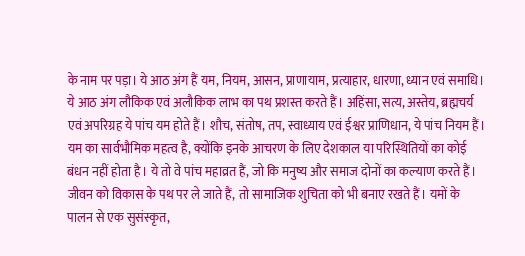के नाम पर पड़ा। ये आठ अंग हैं यम, नियम, आसन, प्राणायाम, प्रत्याहार, धारणा, ध्यान एवं समाधि। ये आठ अंग लौकिक एवं अलौकिक लाभ का पथ प्रशस्त करते हैं। अहिंसा, सत्य, अस्तेय, ब्रह्मचर्य एवं अपरिग्रह ये पांच यम होते हैं। शौच, संतोष, तप, स्वाध्याय एवं ईश्वर प्राणिधान, ये पांच नियम हैं। यम का सार्वभौमिक महत्व है, क्योंकि इनके आचरण के लिए देशकाल या परिस्थितियों का कोई बंधन नहीं होता है। ये तो वे पांच महाव्रत हैं, जो कि मनुष्य और समाज दोनों का कल्याण करते हैं। जीवन को विकास के पथ पर ले जाते हैं, तो सामाजिक शुचिता को भी बनाए रखते हैं। यमों के पालन से एक सुसंस्कृत,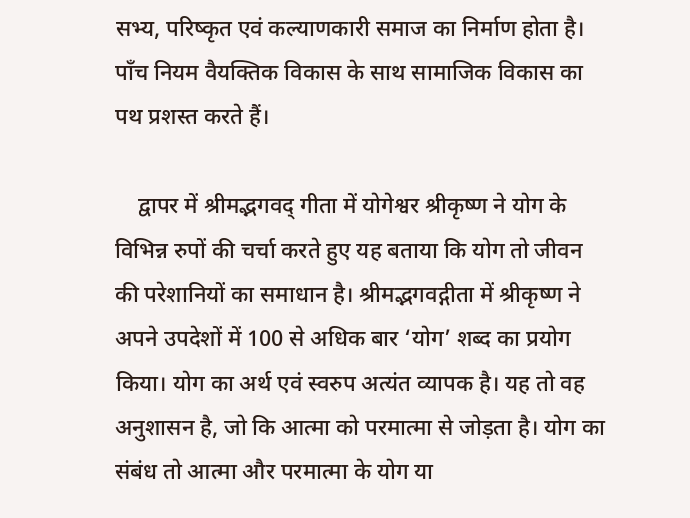सभ्य, परिष्कृत एवं कल्याणकारी समाज का निर्माण होता है। पाँच नियम वैयक्तिक विकास के साथ सामाजिक विकास का पथ प्रशस्त करते हैं।

    द्वापर में श्रीमद्भगवद् गीता में योगेश्वर श्रीकृष्ण ने योग के विभिन्न रुपों की चर्चा करते हुए यह बताया कि योग तो जीवन की परेशानियों का समाधान है। श्रीमद्भगवद्गीता में श्रीकृष्ण ने अपने उपदेशों में 100 से अधिक बार ‘योग’ शब्द का प्रयोग किया। योग का अर्थ एवं स्वरुप अत्यंत व्यापक है। यह तो वह अनुशासन है, जो कि आत्मा को परमात्मा से जोड़ता है। योग का संबंध तो आत्मा और परमात्मा के योग या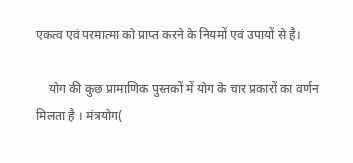एकत्व एवं परमात्मा को प्राप्त करने के नियमों एवं उपायों से है।

    योग की कुछ प्रामाणिक पुस्तकों में योग के चार प्रकारों का वर्णन मिलता है । मंत्रयोग(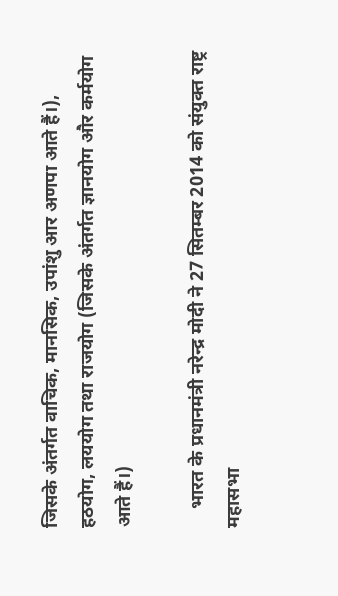जिसके अंतर्गत वाचिक, मानसिक, उपांशु आर अणपा आते हैं।), हठयोग, लययोग तथा राजयोग (जिसके अंतर्गत ज्ञानयोग और कर्मयोग आते हैं।)

    भारत के प्रधानमंत्री नरेन्द्र मोदी ने 27 सितम्बर 2014 को संयुक्त राष्ट्र महासभा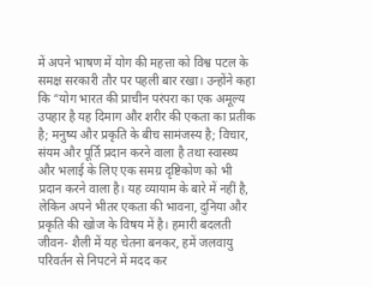में अपने भाषण में योग की महत्ता को विश्व पटल के समक्ष सरकारी तौर पर पहली बार रखा। उन्होंने कहा कि “योग भारत की प्राचीन परंपरा का एक अमूल्य उपहार है यह दिमाग और शरीर की एकता का प्रतीक है; मनुष्य और प्रकृति के बीच सामंजस्य है; विचार, संयम और पूर्ति प्रदान करने वाला है तथा स्वास्थ्य और भलाई के लिए एक समग्र दृष्टिकोण को भी प्रदान करने वाला है। यह व्यायाम के बारे में नहीं है, लेकिन अपने भीतर एकता की भावना, दुनिया और प्रकृति की खोज के विषय में है। हमारी बदलती जीवन- शैली में यह चेतना बनकर, हमें जलवायु परिवर्तन से निपटने में मदद कर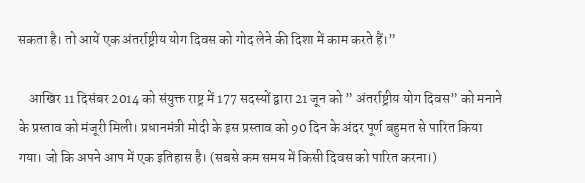सकता है। तो आयें एक अंतर्राष्ट्रीय योग दिवस को गोद लेने की दिशा में काम करते हैं।”

    आखिर 11 दिसंबर 2014 को संयुक्त राष्ट्र में 177 सदस्यों द्वारा 21 जून को ” अंतर्राष्ट्रीय योग दिवस” को मनाने के प्रस्ताव को मंजूरी मिली। प्रधानमंत्री मोदी के इस प्रस्ताव को 90 दिन के अंदर पूर्ण बहुमत से पारित किया गया। जो कि अपने आप में एक इतिहास है। (सबसे कम समय में किसी दिवस को पारित करना।)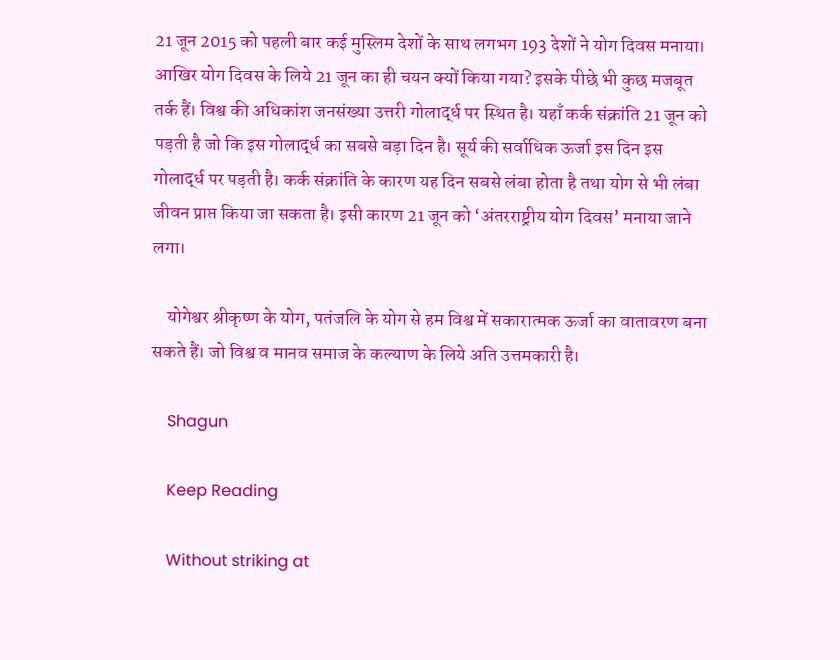21 जून 2015 को पहली बार कई मुस्लिम देशों के साथ लगभग 193 देशों ने योग दिवस मनाया। आखिर योग दिवस के लिये 21 जून का ही चयन क्यों किया गया? इसके पीछे भी कुछ मजबूत तर्क हैं। विश्व की अधिकांश जनसंख्या उत्तरी गोलार्द्ध पर स्थित है। यहाँ कर्क संक्रांति 21 जून को पड़ती है जो कि इस गोलार्द्ध का सबसे बड़ा दिन है। सूर्य की सर्वाधिक ऊर्जा इस दिन इस गोलार्द्ध पर पड़ती है। कर्क संक्रांति के कारण यह दिन सबसे लंबा होता है तथा योग से भी लंबा जीवन प्राप्त किया जा सकता है। इसी कारण 21 जून को ‘अंतरराष्ट्रीय योग दिवस’ मनाया जाने लगा।

    योगेश्वर श्रीकृष्ण के योग, पतंजलि के योग से हम विश्व में सकारात्मक ऊर्जा का वातावरण बना सकते हैं। जो विश्व व मानव समाज के कल्याण के लिये अति उत्तमकारी है।

    Shagun

    Keep Reading

    Without striking at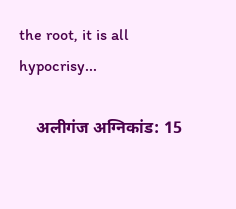the root, it is all hypocrisy...

    अलीगंज अग्निकांड: 15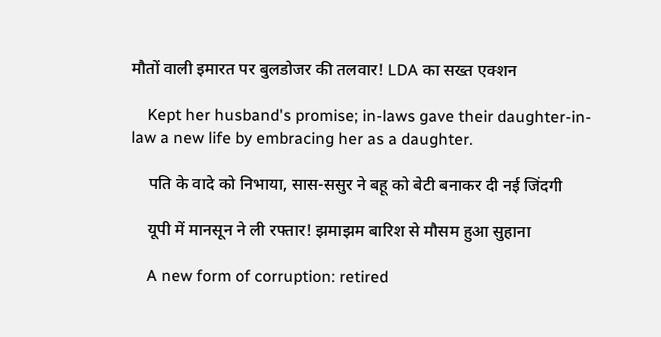मौतों वाली इमारत पर बुलडोजर की तलवार! LDA का सख्त एक्शन

    Kept her husband's promise; in-laws gave their daughter-in-law a new life by embracing her as a daughter.

    पति के वादे को निभाया, सास-ससुर ने बहू को बेटी बनाकर दी नई जिंदगी

    यूपी में मानसून ने ली रफ्तार! झमाझम बारिश से मौसम हुआ सुहाना

    A new form of corruption: retired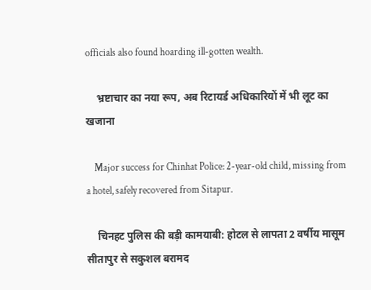officials also found hoarding ill-gotten wealth.

    भ्रष्टाचार का नया रूप, अब रिटायर्ड अधिकारियों में भी लूट का खजाना

    Major success for Chinhat Police: 2-year-old child, missing from a hotel, safely recovered from Sitapur.

    चिनहट पुलिस की बड़ी कामयाबी: होटल से लापता 2 वर्षीय मासूम सीतापुर से सकुशल बरामद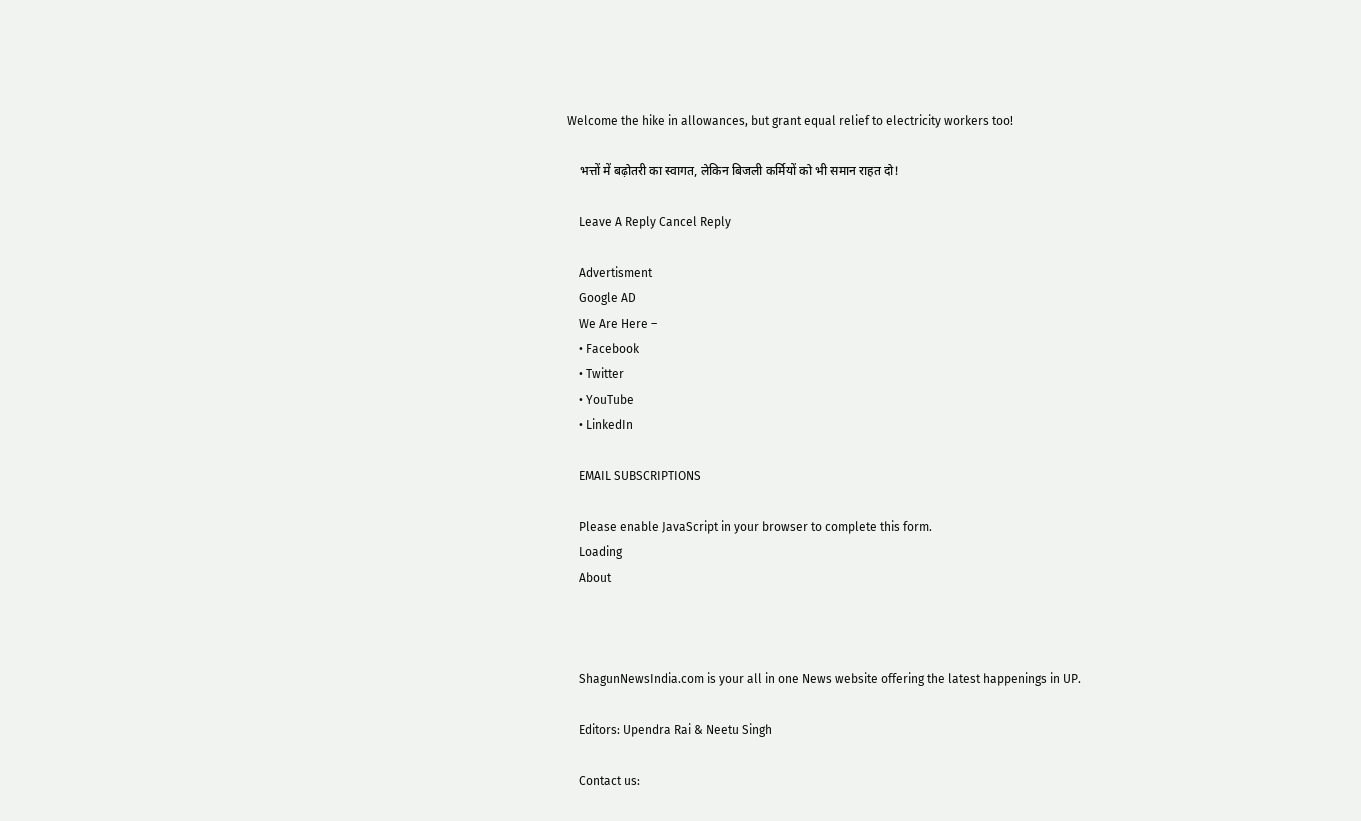Welcome the hike in allowances, but grant equal relief to electricity workers too!

    भत्तों में बढ़ोतरी का स्वागत, लेकिन बिजली कर्मियों को भी समान राहत दो!

    Leave A Reply Cancel Reply

    Advertisment
    Google AD
    We Are Here –
    • Facebook
    • Twitter
    • YouTube
    • LinkedIn

    EMAIL SUBSCRIPTIONS

    Please enable JavaScript in your browser to complete this form.
    Loading
    About



    ShagunNewsIndia.com is your all in one News website offering the latest happenings in UP.

    Editors: Upendra Rai & Neetu Singh

    Contact us: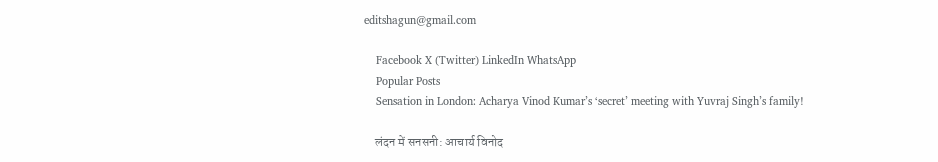editshagun@gmail.com

    Facebook X (Twitter) LinkedIn WhatsApp
    Popular Posts
    Sensation in London: Acharya Vinod Kumar’s ‘secret’ meeting with Yuvraj Singh’s family!

    लंदन में सनसनी: आचार्य विनोद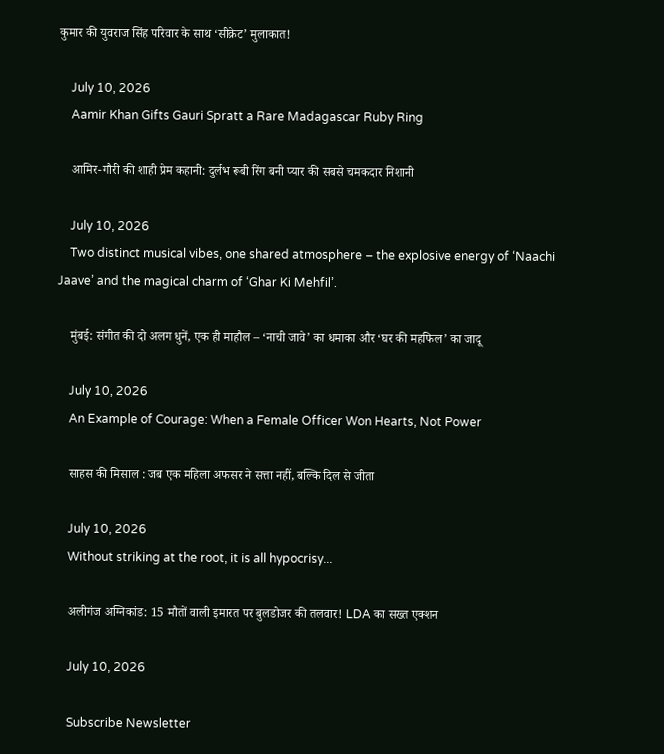कुमार की युवराज सिंह परिवार के साथ ‘सीक्रेट’ मुलाकात!

    July 10, 2026
    Aamir Khan Gifts Gauri Spratt a Rare Madagascar Ruby Ring

    आमिर-गौरी की शाही प्रेम कहानी: दुर्लभ रूबी रिंग बनी प्यार की सबसे चमकदार निशानी

    July 10, 2026
    Two distinct musical vibes, one shared atmosphere – the explosive energy of ‘Naachi Jaave’ and the magical charm of ‘Ghar Ki Mehfil’.

    मुंबई: संगीत की दो अलग धुनें, एक ही माहौल – ‘नाची जावे’ का धमाका और ‘घर की महफिल’ का जादू

    July 10, 2026
    An Example of Courage: When a Female Officer Won Hearts, Not Power

    साहस की मिसाल : जब एक महिला अफसर ने सत्ता नहीं, बल्कि दिल से जीता

    July 10, 2026
    Without striking at the root, it is all hypocrisy...

    अलीगंज अग्निकांड: 15 मौतों वाली इमारत पर बुलडोजर की तलवार! LDA का सख्त एक्शन

    July 10, 2026

    Subscribe Newsletter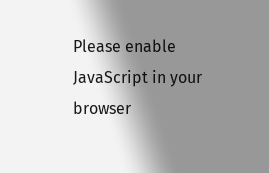Please enable JavaScript in your browser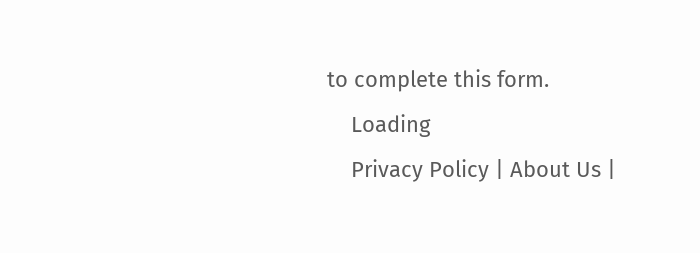to complete this form.
    Loading
    Privacy Policy | About Us |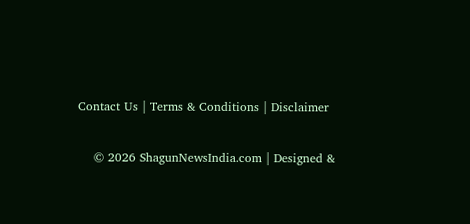Contact Us | Terms & Conditions | Disclaimer

    © 2026 ShagunNewsIndia.com | Designed &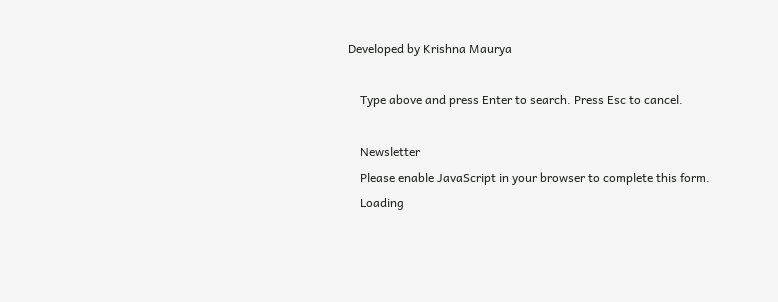Developed by Krishna Maurya

    Type above and press Enter to search. Press Esc to cancel.

    Newsletter
    Please enable JavaScript in your browser to complete this form.
    Loading